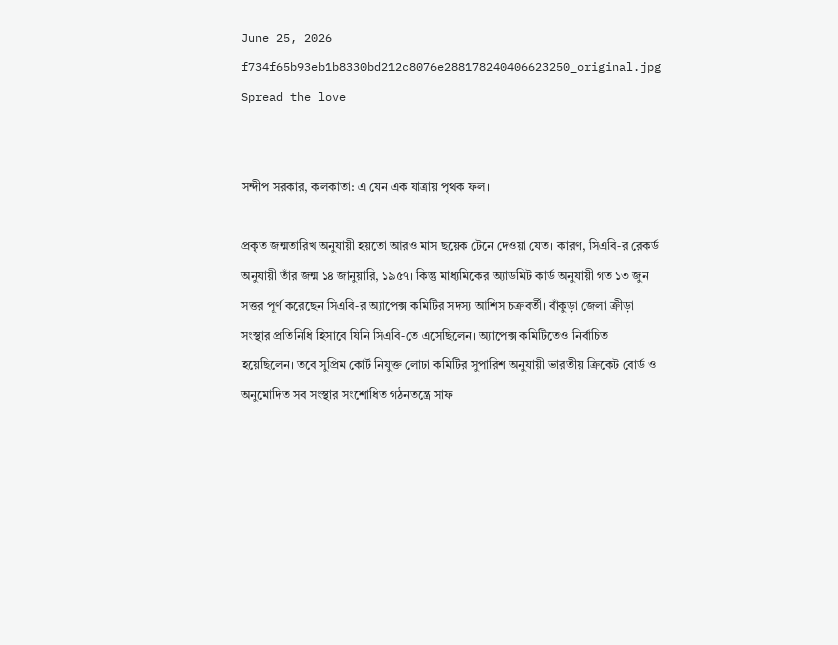June 25, 2026
f734f65b93eb1b8330bd212c8076e288178240406623250_original.jpg
Spread the love


সন্দীপ সরকার, কলকাতা: এ যেন এক যাত্রায় পৃথক ফল।

প্রকৃত জন্মতারিখ অনুযায়ী হয়তো আরও মাস ছয়েক টেনে দেওয়া যেত। কারণ, সিএবি-র রেকর্ড অনুযায়ী তাঁর জন্ম ১৪ জানুয়ারি, ১৯৫৭। কিন্তু মাধ্যমিকের অ্যাডমিট কার্ড অনুযায়ী গত ১৩ জুন সত্তর পূর্ণ করেছেন সিএবি-র অ্যাপেক্স কমিটির সদস্য আশিস চক্রবর্তী। বাঁকুড়া জেলা ক্রীড়া সংস্থার প্রতিনিধি হিসাবে যিনি সিএবি-তে এসেছিলেন। অ্যাপেক্স কমিটিতেও নির্বাচিত হয়েছিলেন। তবে সুপ্রিম কোর্ট নিযুক্ত লোঢা কমিটির সুপারিশ অনুযায়ী ভারতীয় ক্রিকেট বোর্ড ও অনুমোদিত সব সংস্থার সংশোধিত গঠনতন্ত্রে সাফ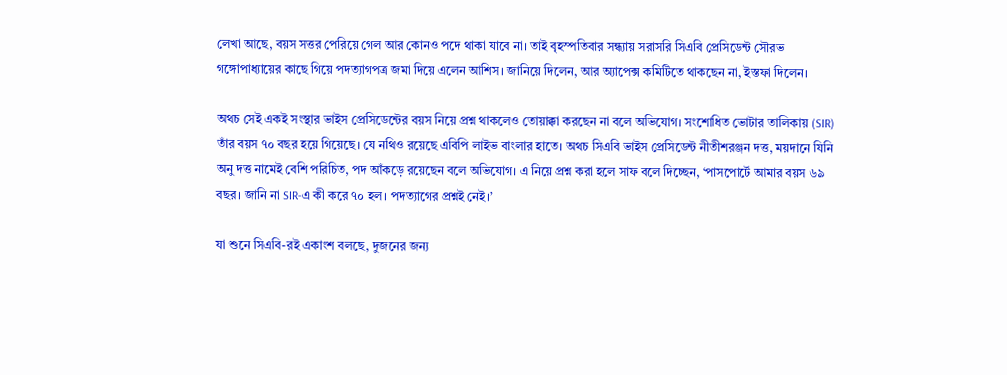লেখা আছে, বয়স সত্তর পেরিয়ে গেল আর কোনও পদে থাকা যাবে না। তাই বৃহস্পতিবার সন্ধ্যায় সরাসরি সিএবি প্রেসিডেন্ট সৌরভ গঙ্গোপাধ্যায়ের কাছে গিয়ে পদত্যাগপত্র জমা দিয়ে এলেন আশিস। জানিয়ে দিলেন, আর অ্যাপেক্স কমিটিতে থাকছেন না, ইস্তফা দিলেন।

অথচ সেই একই সংস্থার ভাইস প্রেসিডেন্টের বয়স নিয়ে প্রশ্ন থাকলেও তোয়াক্কা করছেন না বলে অভিযোগ। সংশোধিত ভোটার তালিকায় (SIR) তাঁর বয়স ৭০ বছর হয়ে গিয়েছে। যে নথিও রয়েছে এবিপি লাইভ বাংলার হাতে। অথচ সিএবি ভাইস প্রেসিডেন্ট নীতীশরঞ্জন দত্ত, ময়দানে যিনি অনু দত্ত নামেই বেশি পরিচিত, পদ আঁকড়ে রয়েছেন বলে অভিযোগ। এ নিয়ে প্রশ্ন করা হলে সাফ বলে দিচ্ছেন, ‘পাসপোর্টে আমার বয়স ৬৯ বছর। জানি না SIR-এ কী করে ৭০ হল। পদত্যাগের প্রশ্নই নেই।’

যা শুনে সিএবি-রই একাংশ বলছে, দুজনের জন্য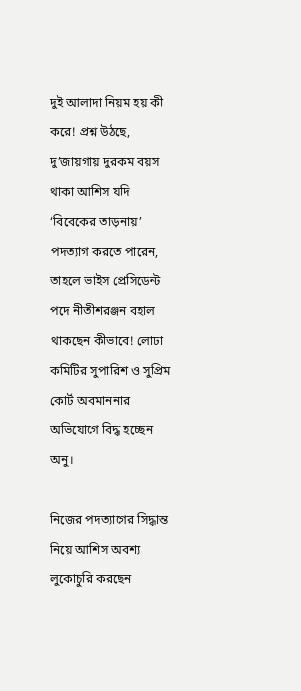দুই আলাদা নিয়ম হয় কী করে! প্রশ্ন উঠছে, দু’জায়গায় দুরকম বয়স থাকা আশিস যদি ‘বিবেকের তাড়নায়’ পদত্যাগ করতে পারেন, তাহলে ভাইস প্রেসিডেন্ট পদে নীতীশরঞ্জন বহাল থাকছেন কীভাবে! লোঢা কমিটির সুপারিশ ও সুপ্রিম কোর্ট অবমাননার অভিযোগে বিদ্ধ হচ্ছেন অনু।

নিজের পদত্যাগের সিদ্ধান্ত নিয়ে আশিস অবশ্য লুকোচুরি করছেন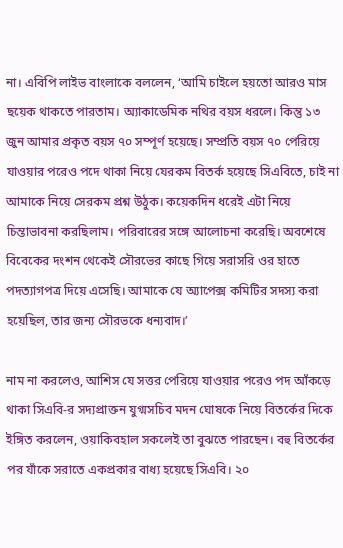না। এবিপি লাইভ বাংলাকে বললেন, ‘আমি চাইলে হয়তো আরও মাস ছয়েক থাকতে পারতাম। অ্যাকাডেমিক নথির বয়স ধরলে। কিন্তু ১৩ জুন আমার প্রকৃত বয়স ৭০ সম্পূর্ণ হয়েছে। সম্প্রতি বয়স ৭০ পেরিয়ে যাওয়ার পরেও পদে থাকা নিয়ে যেরকম বিতর্ক হয়েছে সিএবিতে, চাই না আমাকে নিয়ে সেরকম প্রশ্ন উঠুক। কয়েকদিন ধরেই এটা নিয়ে চিন্তাভাবনা করছিলাম। পরিবারের সঙ্গে আলোচনা করেছি। অবশেষে বিবেকের দংশন থেকেই সৌরভের কাছে গিয়ে সরাসরি ওর হাতে পদত্যাগপত্র দিয়ে এসেছি। আমাকে যে অ্যাপেক্স কমিটির সদস্য করা হয়েছিল, তার জন্য সৌরভকে ধন্যবাদ।’

নাম না করলেও, আশিস যে সত্তর পেরিয়ে যাওয়ার পরেও পদ আঁকড়ে থাকা সিএবি-র সদ্যপ্রাক্তন যুগ্মসচিব মদন ঘোষকে নিয়ে বিতর্কের দিকে ইঙ্গিত করলেন, ওয়াকিবহাল সকলেই তা বুঝতে পারছেন। বহু বিতর্কের পর যাঁকে সরাতে একপ্রকার বাধ্য হয়েছে সিএবি। ২০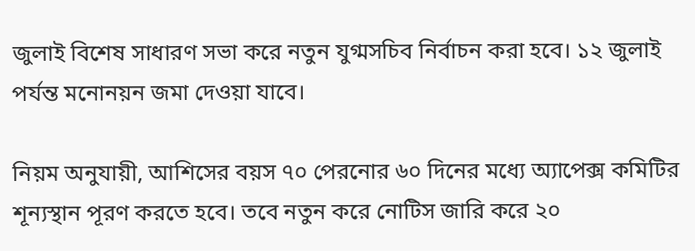জুলাই বিশেষ সাধারণ সভা করে নতুন যুগ্মসচিব নির্বাচন করা হবে। ১২ জুলাই পর্যন্ত মনোনয়ন জমা দেওয়া যাবে।

নিয়ম অনুযায়ী, আশিসের বয়স ৭০ পেরনোর ৬০ দিনের মধ্যে অ্যাপেক্স কমিটির শূন্যস্থান পূরণ করতে হবে। তবে নতুন করে নোটিস জারি করে ২০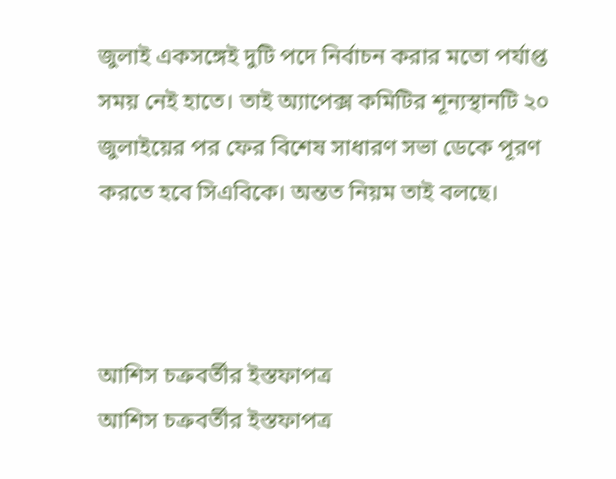জুলাই একসঙ্গেই দুটি পদে নির্বাচন করার মতো পর্যাপ্ত সময় নেই হাতে। তাই অ্যাপেক্স কমিটির শূন্যস্থানটি ২০ জুলাইয়ের পর ফের বিশেষ সাধারণ সভা ডেকে পূরণ করতে হবে সিএবিকে। অন্তত নিয়ম তাই বলছে।



আশিস চক্রবর্তীর ইস্তফাপত্র
আশিস চক্রবর্তীর ইস্তফাপত্র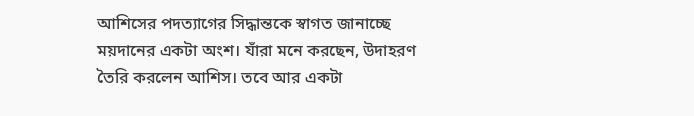আশিসের পদত্যাগের সিদ্ধান্তকে স্বাগত জানাচ্ছে ময়দানের একটা অংশ। যাঁরা মনে করছেন, উদাহরণ তৈরি করলেন আশিস। তবে আর একটা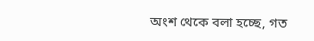অংশ থেকে বলা হচ্ছে, গত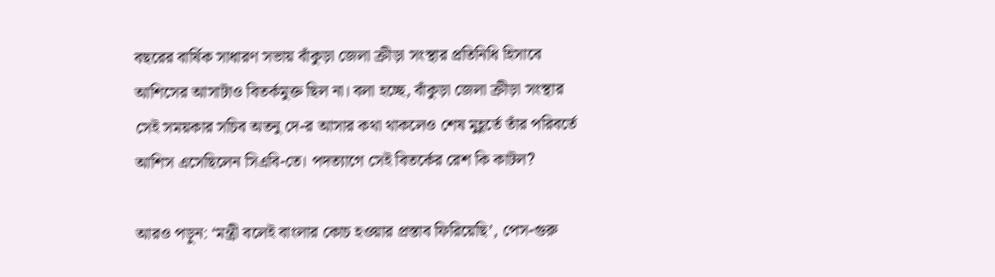বছরের বার্ষিক সাধারণ সভায় বাঁকুড়া জেলা ক্রীড়া সংস্থার প্রতিনিধি হিসাবে আশিসের আসাটাও বিতর্কমুক্ত ছিল না। বলা হচ্ছে, বাঁকুড়া জেলা ক্রীড়া সংস্থার সেই সময়কার সচিব অতনু দে-র আসার কথা থাকলেও শেষ মুহূর্তে তাঁর পরিবর্তে আশিস এসেছিলেন সিএবি-তে। পদত্যাগে সেই বিতর্কের রেশ কি কাটল?

আরও পড়ুন: ‘মন্ত্রী বলেই বাংলার কোচ হওয়ার প্রস্তাব ফিরিয়েছি’, পেস-গুরু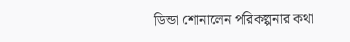ডিন্ডা শোনালেন পরিকল্পনার কথা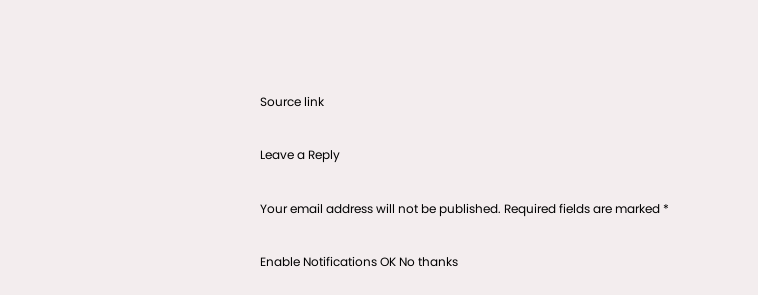Source link

Leave a Reply

Your email address will not be published. Required fields are marked *

Enable Notifications OK No thanks